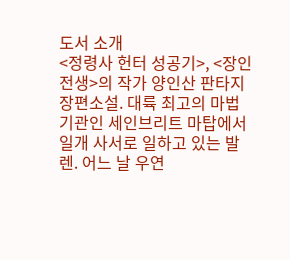도서 소개
<정령사 헌터 성공기>, <장인전생>의 작가 양인산 판타지 장편소설. 대륙 최고의 마법 기관인 세인브리트 마탑에서 일개 사서로 일하고 있는 발렌. 어느 날 우연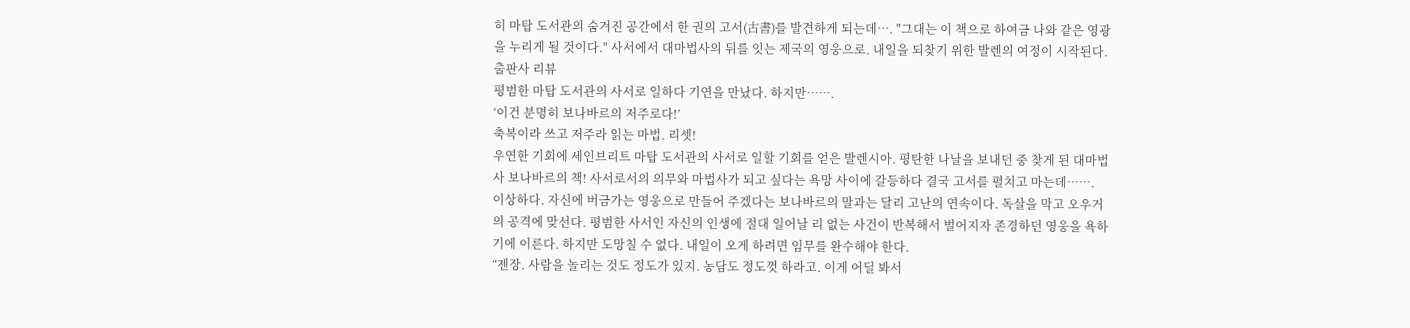히 마탑 도서관의 숨겨진 공간에서 한 권의 고서(古書)를 발견하게 되는데…. "그대는 이 책으로 하여금 나와 같은 영광을 누리게 될 것이다." 사서에서 대마법사의 뒤를 잇는 제국의 영웅으로. 내일을 되찾기 위한 발렌의 여정이 시작된다.
출판사 리뷰
평범한 마탑 도서관의 사서로 일하다 기연을 만났다. 하지만…….
‘이건 분명히 보나바르의 저주로다!’
축복이라 쓰고 저주라 읽는 마법. 리셋!
우연한 기회에 세인브리트 마탑 도서관의 사서로 일할 기회를 얻은 발렌시아. 평탄한 나날을 보내던 중 찾게 된 대마법사 보나바르의 책! 사서로서의 의무와 마법사가 되고 싶다는 욕망 사이에 갈등하다 결국 고서를 펼치고 마는데…….
이상하다. 자신에 버금가는 영웅으로 만들어 주겠다는 보나바르의 말과는 달리 고난의 연속이다. 독살을 막고 오우거의 공격에 맞선다. 평범한 사서인 자신의 인생에 절대 일어날 리 없는 사건이 반복해서 벌어지자 존경하던 영웅을 욕하기에 이른다. 하지만 도망칠 수 없다. 내일이 오게 하려면 임무를 완수해야 한다.
“젠장. 사람을 놀리는 것도 정도가 있지. 농담도 정도껏 하라고. 이게 어딜 봐서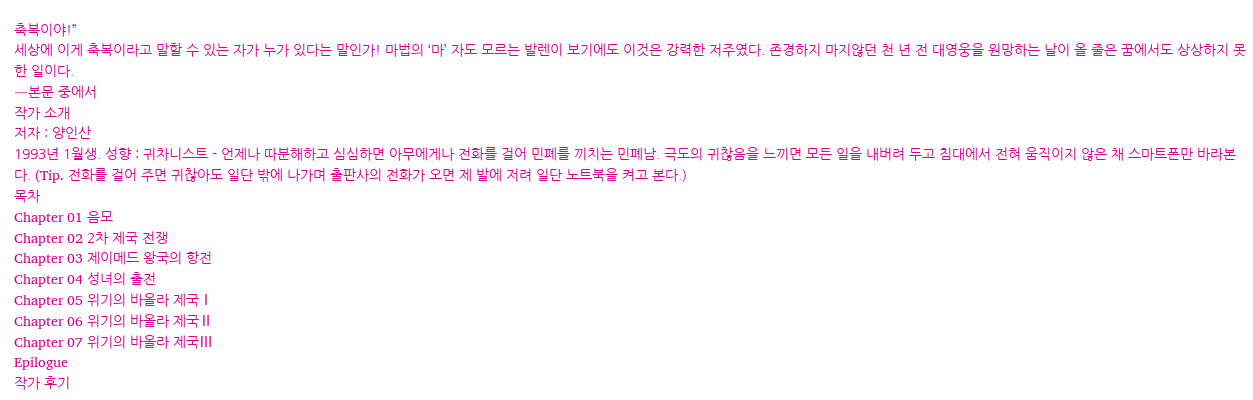축복이야!”
세상에 이게 축복이라고 말할 수 있는 자가 누가 있다는 말인가! 마법의 ‘마’ 자도 모르는 발렌이 보기에도 이것은 강력한 저주였다. 존경하지 마지않던 천 년 전 대영웅을 원망하는 날이 올 줄은 꿈에서도 상상하지 못한 일이다.
―본문 중에서
작가 소개
저자 : 양인산
1993년 1월생. 성향 : 귀차니스트 - 언제나 따분해하고 심심하면 아무에게나 전화를 걸어 민폐를 끼치는 민폐남. 극도의 귀찮음을 느끼면 모든 일을 내버려 두고 침대에서 전혀 움직이지 않은 채 스마트폰만 바라본다. (Tip. 전화를 걸어 주면 귀찮아도 일단 밖에 나가며 출판사의 전화가 오면 제 발에 저려 일단 노트북을 켜고 본다.)
목차
Chapter 01 음모
Chapter 02 2차 제국 전쟁
Chapter 03 제이메드 왕국의 항전
Chapter 04 성녀의 출전
Chapter 05 위기의 바올라 제국Ⅰ
Chapter 06 위기의 바올라 제국Ⅱ
Chapter 07 위기의 바올라 제국Ⅲ
Epilogue
작가 후기